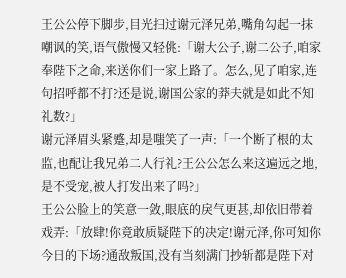王公公停下脚步,目光扫过谢元泽兄弟,嘴角勾起一抹嘲讽的笑,语气傲慢又轻佻:「谢大公子,谢二公子,咱家奉陛下之命,来送你们一家上路了。怎么,见了咱家,连句招呼都不打?还是说,谢国公家的莽夫就是如此不知礼数?」
谢元泽眉头紧蹙,却是嗤笑了一声:「一个断了根的太监,也配让我兄弟二人行礼?王公公怎么来这遍远之地,是不受宠,被人打发出来了吗?」
王公公脸上的笑意一敛,眼底的戾气更甚,却依旧带着戏弄:「放肆!你竟敢质疑陛下的决定!谢元泽,你可知你今日的下场?通敌叛国,没有当刻满门抄斩都是陛下对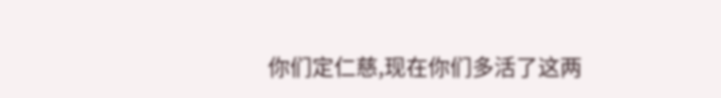你们定仁慈,现在你们多活了这两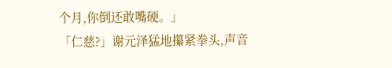个月,你倒还敢嘴硬。」
「仁慈?」谢元泽猛地攥紧拳头,声音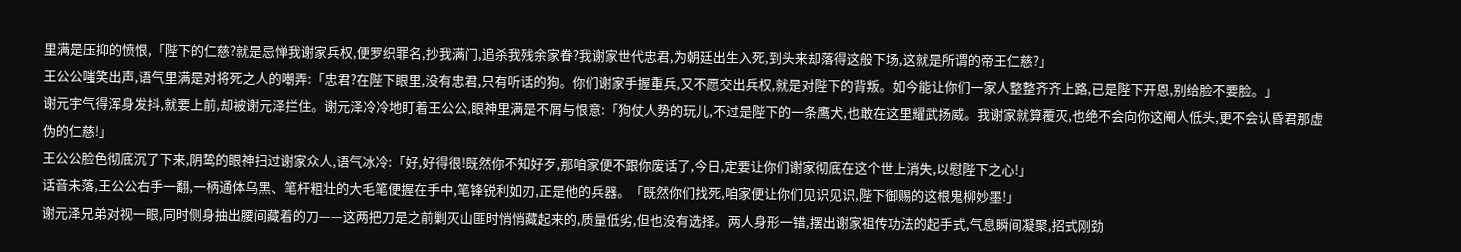里满是压抑的愤恨,「陛下的仁慈?就是忌惮我谢家兵权,便罗织罪名,抄我满门,追杀我残余家眷?我谢家世代忠君,为朝廷出生入死,到头来却落得这般下场,这就是所谓的帝王仁慈?」
王公公嗤笑出声,语气里满是对将死之人的嘲弄:「忠君?在陛下眼里,没有忠君,只有听话的狗。你们谢家手握重兵,又不愿交出兵权,就是对陛下的背叛。如今能让你们一家人整整齐齐上路,已是陛下开恩,别给脸不要脸。」
谢元宇气得浑身发抖,就要上前,却被谢元泽拦住。谢元泽冷冷地盯着王公公,眼神里满是不屑与恨意:「狗仗人势的玩儿,不过是陛下的一条鹰犬,也敢在这里耀武扬威。我谢家就算覆灭,也绝不会向你这阉人低头,更不会认昏君那虚伪的仁慈!」
王公公脸色彻底沉了下来,阴鸷的眼神扫过谢家众人,语气冰冷:「好,好得很!既然你不知好歹,那咱家便不跟你废话了,今日,定要让你们谢家彻底在这个世上消失,以慰陛下之心!」
话音未落,王公公右手一翻,一柄通体乌黑、笔杆粗壮的大毛笔便握在手中,笔锋锐利如刃,正是他的兵器。「既然你们找死,咱家便让你们见识见识,陛下御赐的这根鬼柳妙墨!」
谢元泽兄弟对视一眼,同时侧身抽出腰间藏着的刀——这两把刀是之前剿灭山匪时悄悄藏起来的,质量低劣,但也没有选择。两人身形一错,摆出谢家祖传功法的起手式,气息瞬间凝聚,招式刚劲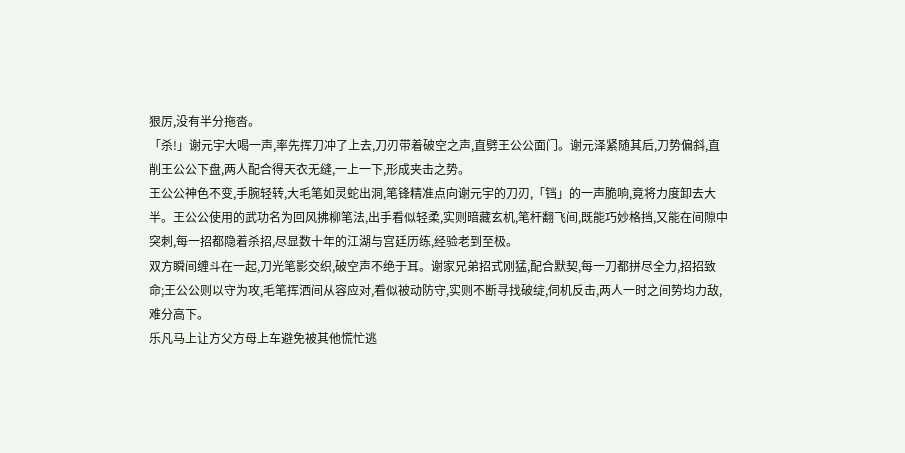狠厉,没有半分拖沓。
「杀!」谢元宇大喝一声,率先挥刀冲了上去,刀刃带着破空之声,直劈王公公面门。谢元泽紧随其后,刀势偏斜,直削王公公下盘,两人配合得天衣无缝,一上一下,形成夹击之势。
王公公神色不变,手腕轻转,大毛笔如灵蛇出洞,笔锋精准点向谢元宇的刀刃,「铛」的一声脆响,竟将力度卸去大半。王公公使用的武功名为回风拂柳笔法,出手看似轻柔,实则暗藏玄机,笔杆翻飞间,既能巧妙格挡,又能在间隙中突刺,每一招都隐着杀招,尽显数十年的江湖与宫廷历练,经验老到至极。
双方瞬间缠斗在一起,刀光笔影交织,破空声不绝于耳。谢家兄弟招式刚猛,配合默契,每一刀都拼尽全力,招招致命;王公公则以守为攻,毛笔挥洒间从容应对,看似被动防守,实则不断寻找破绽,伺机反击,两人一时之间势均力敌,难分高下。
乐凡马上让方父方母上车避免被其他慌忙逃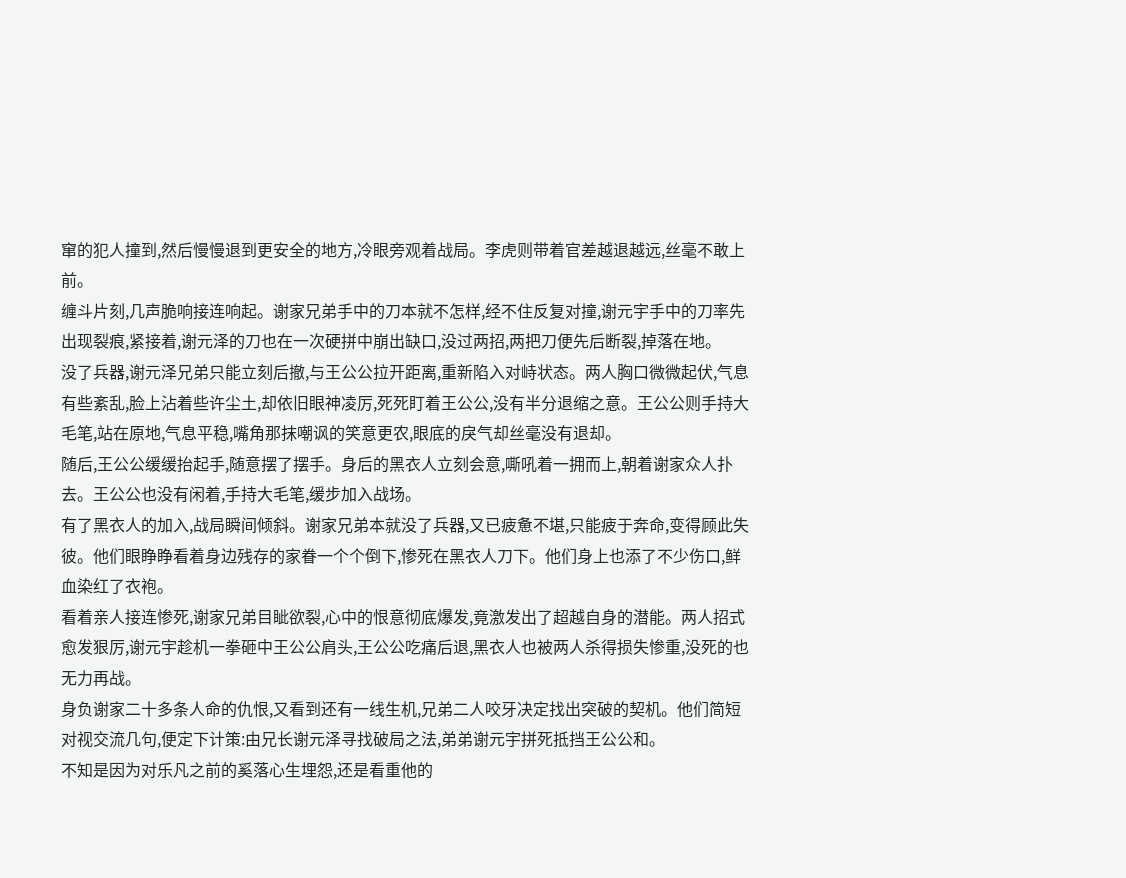窜的犯人撞到,然后慢慢退到更安全的地方,冷眼旁观着战局。李虎则带着官差越退越远,丝毫不敢上前。
缠斗片刻,几声脆响接连响起。谢家兄弟手中的刀本就不怎样,经不住反复对撞,谢元宇手中的刀率先出现裂痕,紧接着,谢元泽的刀也在一次硬拼中崩出缺口,没过两招,两把刀便先后断裂,掉落在地。
没了兵器,谢元泽兄弟只能立刻后撤,与王公公拉开距离,重新陷入对峙状态。两人胸口微微起伏,气息有些紊乱,脸上沾着些许尘土,却依旧眼神凌厉,死死盯着王公公,没有半分退缩之意。王公公则手持大毛笔,站在原地,气息平稳,嘴角那抹嘲讽的笑意更农,眼底的戾气却丝毫没有退却。
随后,王公公缓缓抬起手,随意摆了摆手。身后的黑衣人立刻会意,嘶吼着一拥而上,朝着谢家众人扑去。王公公也没有闲着,手持大毛笔,缓步加入战场。
有了黑衣人的加入,战局瞬间倾斜。谢家兄弟本就没了兵器,又已疲惫不堪,只能疲于奔命,变得顾此失彼。他们眼睁睁看着身边残存的家眷一个个倒下,惨死在黑衣人刀下。他们身上也添了不少伤口,鲜血染红了衣袍。
看着亲人接连惨死,谢家兄弟目眦欲裂,心中的恨意彻底爆发,竟激发出了超越自身的潜能。两人招式愈发狠厉,谢元宇趁机一拳砸中王公公肩头,王公公吃痛后退,黑衣人也被两人杀得损失惨重,没死的也无力再战。
身负谢家二十多条人命的仇恨,又看到还有一线生机,兄弟二人咬牙决定找出突破的契机。他们简短对视交流几句,便定下计策:由兄长谢元泽寻找破局之法,弟弟谢元宇拼死抵挡王公公和。
不知是因为对乐凡之前的奚落心生埋怨,还是看重他的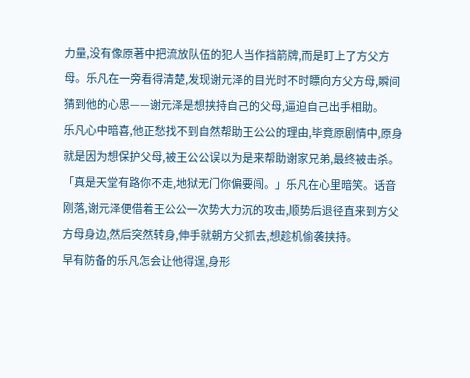力量,没有像原著中把流放队伍的犯人当作挡箭牌,而是盯上了方父方母。乐凡在一旁看得清楚,发现谢元泽的目光时不时瞟向方父方母,瞬间猜到他的心思——谢元泽是想挟持自己的父母,逼迫自己出手相助。
乐凡心中暗喜,他正愁找不到自然帮助王公公的理由,毕竟原剧情中,原身就是因为想保护父母,被王公公误以为是来帮助谢家兄弟,最终被击杀。
「真是天堂有路你不走,地狱无门你偏要闯。」乐凡在心里暗笑。话音刚落,谢元泽便借着王公公一次势大力沉的攻击,顺势后退径直来到方父方母身边,然后突然转身,伸手就朝方父抓去,想趁机偷袭挟持。
早有防备的乐凡怎会让他得逞,身形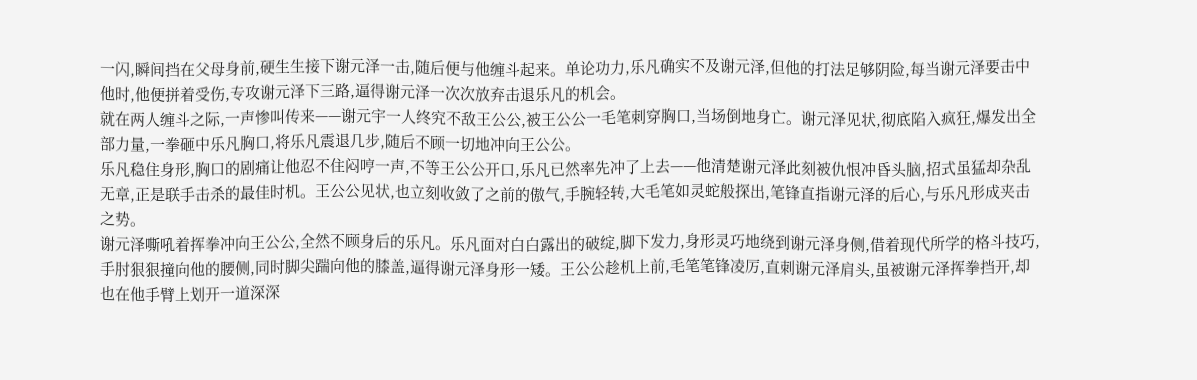一闪,瞬间挡在父母身前,硬生生接下谢元泽一击,随后便与他缠斗起来。单论功力,乐凡确实不及谢元泽,但他的打法足够阴险,每当谢元泽要击中他时,他便拼着受伤,专攻谢元泽下三路,逼得谢元泽一次次放弃击退乐凡的机会。
就在两人缠斗之际,一声惨叫传来——谢元宇一人终究不敌王公公,被王公公一毛笔刺穿胸口,当场倒地身亡。谢元泽见状,彻底陷入疯狂,爆发出全部力量,一拳砸中乐凡胸口,将乐凡震退几步,随后不顾一切地冲向王公公。
乐凡稳住身形,胸口的剧痛让他忍不住闷哼一声,不等王公公开口,乐凡已然率先冲了上去——他清楚谢元泽此刻被仇恨冲昏头脑,招式虽猛却杂乱无章,正是联手击杀的最佳时机。王公公见状,也立刻收敛了之前的傲气,手腕轻转,大毛笔如灵蛇般探出,笔锋直指谢元泽的后心,与乐凡形成夹击之势。
谢元泽嘶吼着挥拳冲向王公公,全然不顾身后的乐凡。乐凡面对白白露出的破绽,脚下发力,身形灵巧地绕到谢元泽身侧,借着现代所学的格斗技巧,手肘狠狠撞向他的腰侧,同时脚尖踹向他的膝盖,逼得谢元泽身形一矮。王公公趁机上前,毛笔笔锋凌厉,直刺谢元泽肩头,虽被谢元泽挥拳挡开,却也在他手臂上划开一道深深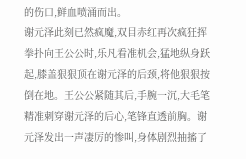的伤口,鲜血喷涌而出。
谢元泽此刻已然疯魔,双目赤红再次疯狂挥拳扑向王公公时,乐凡看准机会,猛地纵身跃起,膝盖狠狠顶在谢元泽的后颈,将他狠狠按倒在地。王公公紧随其后,手腕一沉,大毛笔精准刺穿谢元泽的后心,笔锋直透前胸。谢元泽发出一声凄厉的惨叫,身体剧烈抽搐了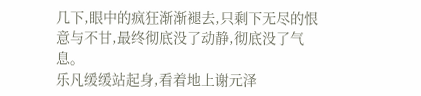几下,眼中的疯狂渐渐褪去,只剩下无尽的恨意与不甘,最终彻底没了动静,彻底没了气息。
乐凡缓缓站起身,看着地上谢元泽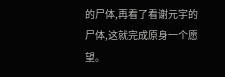的尸体,再看了看谢元宇的尸体,这就完成原身一个愿望。